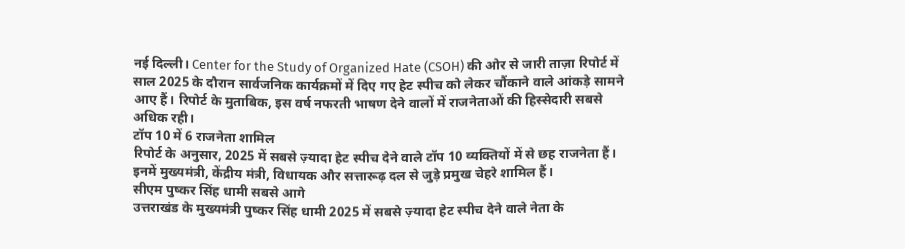नई दिल्ली। Center for the Study of Organized Hate (CSOH) की ओर से जारी ताज़ा रिपोर्ट में साल 2025 के दौरान सार्वजनिक कार्यक्रमों में दिए गए हेट स्पीच को लेकर चौंकाने वाले आंकड़े सामने आए हैं। रिपोर्ट के मुताबिक, इस वर्ष नफरती भाषण देने वालों में राजनेताओं की हिस्सेदारी सबसे अधिक रही।
टॉप 10 में 6 राजनेता शामिल
रिपोर्ट के अनुसार, 2025 में सबसे ज़्यादा हेट स्पीच देने वाले टॉप 10 व्यक्तियों में से छह राजनेता हैं। इनमें मुख्यमंत्री, केंद्रीय मंत्री, विधायक और सत्तारूढ़ दल से जुड़े प्रमुख चेहरे शामिल हैं।
सीएम पुष्कर सिंह धामी सबसे आगे
उत्तराखंड के मुख्यमंत्री पुष्कर सिंह धामी 2025 में सबसे ज़्यादा हेट स्पीच देने वाले नेता के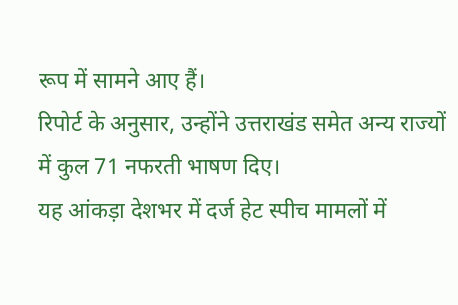रूप में सामने आए हैं।
रिपोर्ट के अनुसार, उन्होंने उत्तराखंड समेत अन्य राज्यों में कुल 71 नफरती भाषण दिए।
यह आंकड़ा देशभर में दर्ज हेट स्पीच मामलों में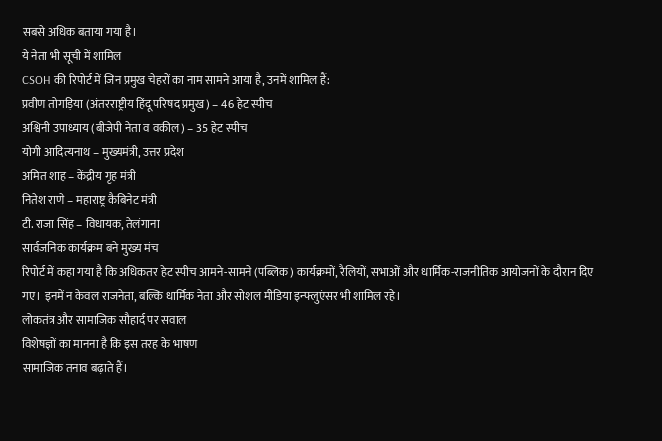सबसे अधिक बताया गया है।
ये नेता भी सूची में शामिल
CSOH की रिपोर्ट में जिन प्रमुख चेहरों का नाम सामने आया है, उनमें शामिल हैं:
प्रवीण तोगड़िया (अंतरराष्ट्रीय हिंदू परिषद प्रमुख) – 46 हेट स्पीच
अश्विनी उपाध्याय (बीजेपी नेता व वकील) – 35 हेट स्पीच
योगी आदित्यनाथ – मुख्यमंत्री, उत्तर प्रदेश
अमित शाह – केंद्रीय गृह मंत्री
नितेश राणे – महाराष्ट्र कैबिनेट मंत्री
टी. राजा सिंह – विधायक, तेलंगाना
सार्वजनिक कार्यक्रम बने मुख्य मंच
रिपोर्ट में कहा गया है कि अधिकतर हेट स्पीच आमने-सामने (पब्लिक) कार्यक्रमों, रैलियों, सभाओं और धार्मिक-राजनीतिक आयोजनों के दौरान दिए गए। इनमें न केवल राजनेता, बल्कि धार्मिक नेता और सोशल मीडिया इन्फ्लुएंसर भी शामिल रहे।
लोकतंत्र और सामाजिक सौहार्द पर सवाल
विशेषज्ञों का मानना है कि इस तरह के भाषण
सामाजिक तनाव बढ़ाते हैं।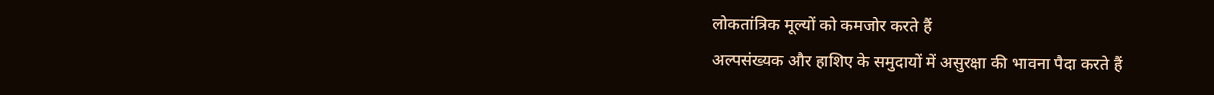लोकतांत्रिक मूल्यों को कमजोर करते हैं
अल्पसंख्यक और हाशिए के समुदायों में असुरक्षा की भावना पैदा करते हैं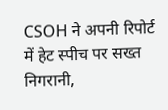CSOH ने अपनी रिपोर्ट में हेट स्पीच पर सख्त निगरानी,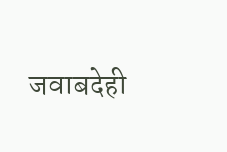जवाबदेही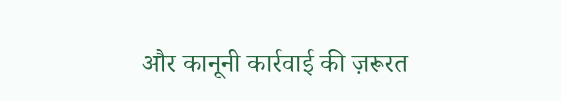और कानूनी कार्रवाई की ज़रूरत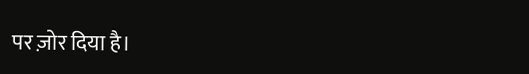पर ज़ोर दिया है।